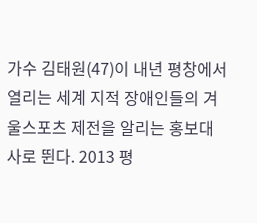가수 김태원(47)이 내년 평창에서 열리는 세계 지적 장애인들의 겨울스포츠 제전을 알리는 홍보대사로 뛴다. 2013 평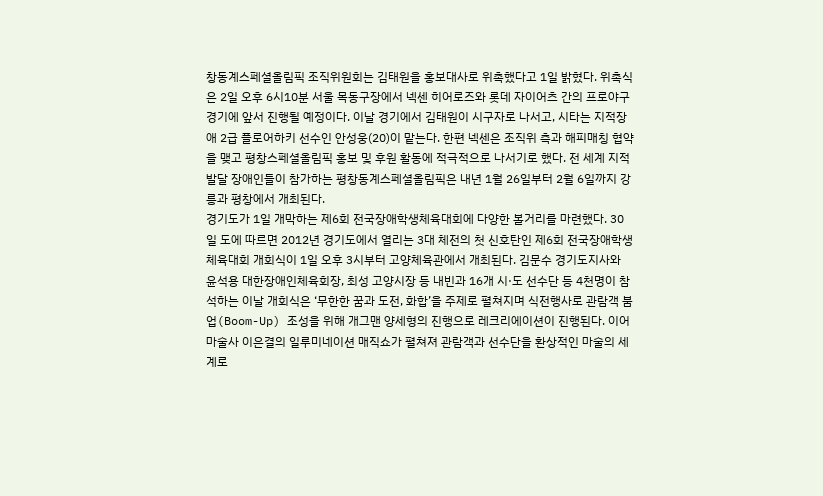창동계스페셜올림픽 조직위원회는 김태원을 홍보대사로 위촉했다고 1일 밝혔다. 위촉식은 2일 오후 6시10분 서울 목동구장에서 넥센 히어로즈와 롯데 자이어츠 간의 프로야구 경기에 앞서 진행될 예정이다. 이날 경기에서 김태원이 시구자로 나서고, 시타는 지적장애 2급 플로어하키 선수인 안성웅(20)이 맡는다. 한편 넥센은 조직위 측과 해피매칭 협약을 맺고 평창스페셜올림픽 홍보 및 후원 활동에 적극적으로 나서기로 했다. 전 세계 지적발달 장애인들이 참가하는 평창동계스페셜올림픽은 내년 1월 26일부터 2월 6일까지 강릉과 평창에서 개최된다.
경기도가 1일 개막하는 제6회 전국장애학생체육대회에 다양한 볼거리를 마련했다. 30일 도에 따르면 2012년 경기도에서 열리는 3대 체전의 첫 신호탄인 제6회 전국장애학생 체육대회 개회식이 1일 오후 3시부터 고양체육관에서 개최된다. 김문수 경기도지사와 윤석용 대한장애인체육회장, 최성 고양시장 등 내빈과 16개 시·도 선수단 등 4천명이 참석하는 이날 개회식은 ‘무한한 꿈과 도전, 화합’을 주제로 펼쳐지며 식전행사로 관람객 붐업(Boom-Up) 조성을 위해 개그맨 양세형의 진행으로 레크리에이션이 진행된다. 이어 마술사 이은결의 일루미네이션 매직쇼가 펼쳐져 관람객과 선수단을 환상적인 마술의 세계로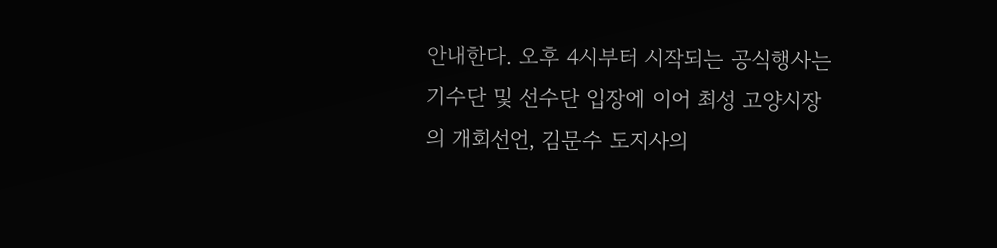안내한다. 오후 4시부터 시작되는 공식행사는 기수단 및 선수단 입장에 이어 최성 고양시장의 개회선언, 김문수 도지사의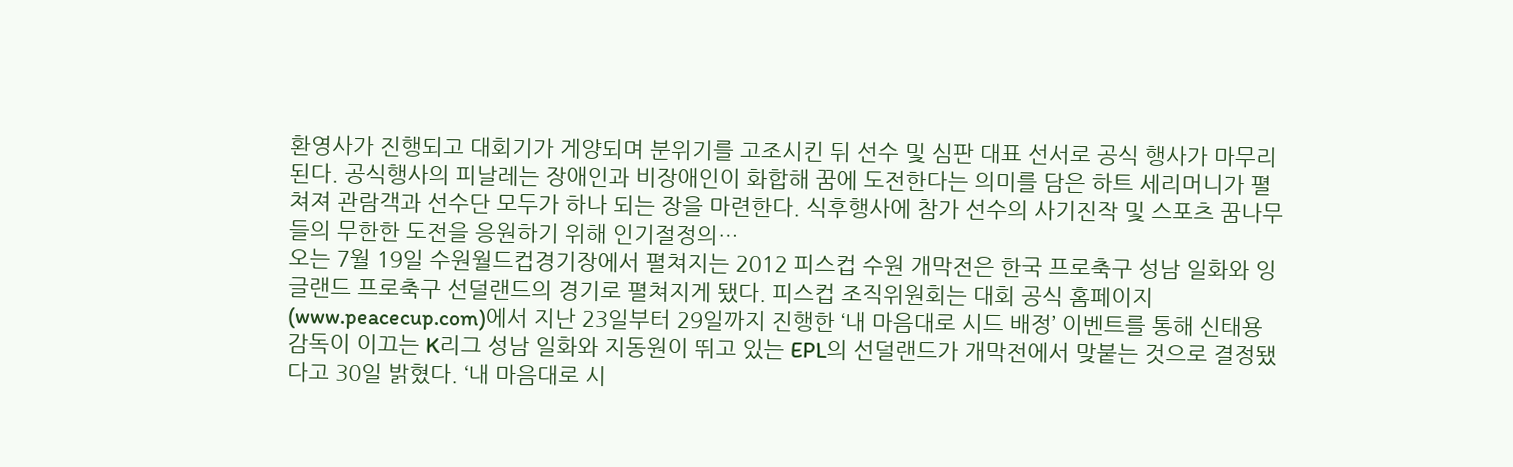환영사가 진행되고 대회기가 게양되며 분위기를 고조시킨 뒤 선수 및 심판 대표 선서로 공식 행사가 마무리 된다. 공식행사의 피날레는 장애인과 비장애인이 화합해 꿈에 도전한다는 의미를 담은 하트 세리머니가 펼쳐져 관람객과 선수단 모두가 하나 되는 장을 마련한다. 식후행사에 참가 선수의 사기진작 및 스포츠 꿈나무들의 무한한 도전을 응원하기 위해 인기절정의…
오는 7월 19일 수원월드컵경기장에서 펼쳐지는 2012 피스컵 수원 개막전은 한국 프로축구 성남 일화와 잉글랜드 프로축구 선덜랜드의 경기로 펼쳐지게 됐다. 피스컵 조직위원회는 대회 공식 홈페이지(www.peacecup.com)에서 지난 23일부터 29일까지 진행한 ‘내 마음대로 시드 배정’ 이벤트를 통해 신태용 감독이 이끄는 K리그 성남 일화와 지동원이 뛰고 있는 EPL의 선덜랜드가 개막전에서 맞붙는 것으로 결정됐다고 30일 밝혔다. ‘내 마음대로 시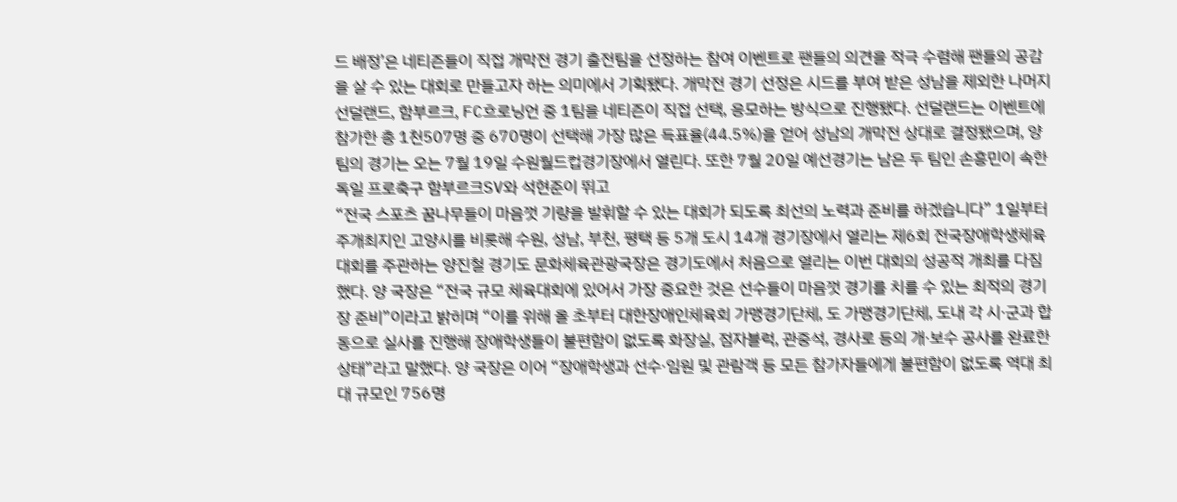드 배정’은 네티즌들이 직접 개막전 경기 출전팀을 선정하는 참여 이벤트로 팬들의 의견을 적극 수렴해 팬들의 공감을 살 수 있는 대회로 만들고자 하는 의미에서 기획됐다. 개막전 경기 선정은 시드를 부여 받은 성남을 제외한 나머지 선덜랜드, 함부르크, FC흐로닝언 중 1팀을 네티즌이 직접 선택, 응모하는 방식으로 진행됐다. 선덜랜드는 이벤트에 참가한 총 1천507명 중 670명이 선택해 가장 많은 득표율(44.5%)을 얻어 성남의 개막전 상대로 결정됐으며, 양 팀의 경기는 오는 7월 19일 수원월드컵경기장에서 열린다. 또한 7월 20일 예선경기는 남은 두 팀인 손흥민이 속한 독일 프로축구 함부르크SV와 석현준이 뛰고
“전국 스포츠 꿈나무들이 마음껏 기량을 발휘할 수 있는 대회가 되도록 최선의 노력과 준비를 하겠습니다” 1일부터 주개최지인 고양시를 비롯해 수원, 성남, 부천, 평택 등 5개 도시 14개 경기장에서 열리는 제6회 전국장애학생체육대회를 주관하는 양진철 경기도 문화체육관광국장은 경기도에서 처음으로 열리는 이번 대회의 성공적 개최를 다짐했다. 양 국장은 “전국 규모 체육대회에 있어서 가장 중요한 것은 선수들이 마음껏 경기를 치를 수 있는 최적의 경기장 준비”이라고 밝히며 “이를 위해 올 초부터 대한장애인체육회 가맹경기단체, 도 가맹경기단체, 도내 각 시·군과 합동으로 실사를 진행해 장애학생들이 불편함이 없도록 화장실, 점자블럭, 관중석, 경사로 등의 개·보수 공사를 완료한 상태”라고 말했다. 양 국장은 이어 “장애학생과 선수·임원 및 관람객 등 모든 참가자들에게 불편함이 없도록 역대 최대 규모인 756명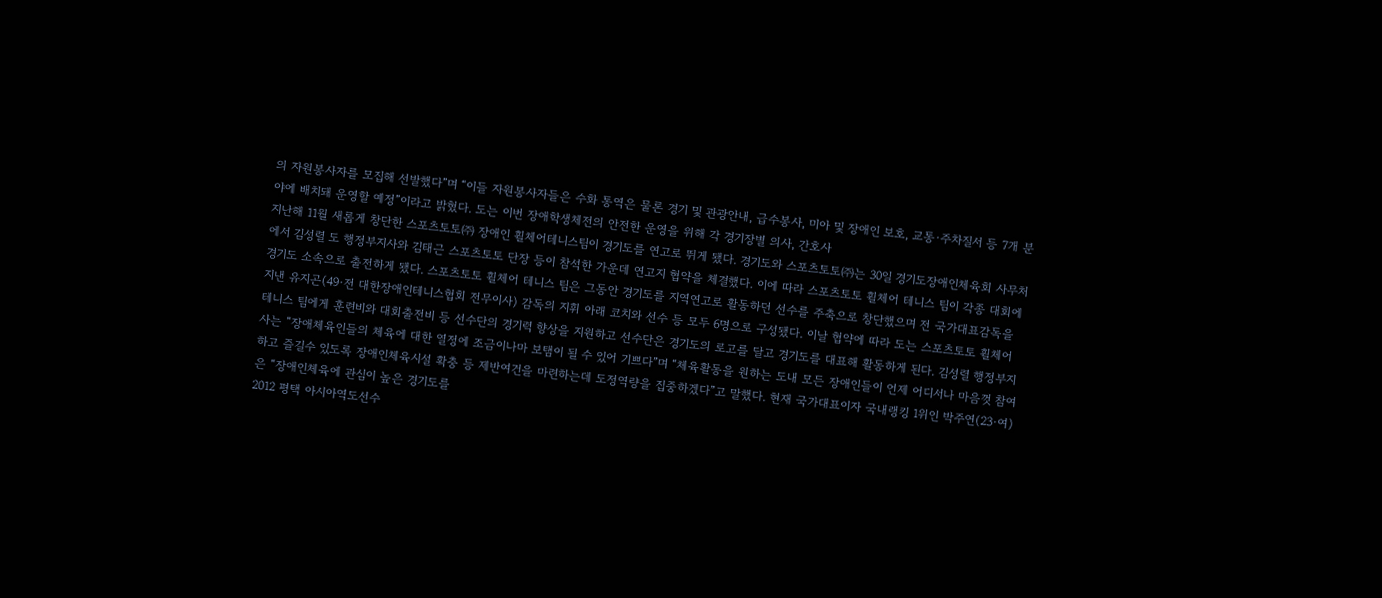의 자원봉사자를 모집해 선발했다”며 “이들 자원봉사자들은 수화 통역은 물론 경기 및 관광안내, 급수봉사, 미아 및 장애인 보호, 교통·주차질서 등 7개 분야에 배치돼 운영할 예정”이라고 밝혔다. 도는 이번 장애학생체전의 안전한 운영을 위해 각 경기장별 의사, 간호사
지난해 11월 새롭게 창단한 스포츠토토㈜ 장애인 휠체어테니스팀이 경기도를 연고로 뛰게 됐다. 경기도와 스포츠토토㈜는 30일 경기도장애인체육회 사무처에서 김성렬 도 행정부지사와 김태근 스포츠토토 단장 등이 참석한 가운데 연고지 협약을 체결했다. 이에 따라 스포츠토토 휠체어 테니스 팀이 각종 대회에 경기도 소속으로 출전하게 됐다. 스포츠토토 휠체어 테니스 팀은 그동안 경기도를 지역연고로 활동하던 선수를 주축으로 창단했으며 전 국가대표감독을 지낸 유지곤(49·전 대한장애인테니스협회 전무이사) 감독의 지휘 아래 코치와 선수 등 모두 6명으로 구성됐다. 이날 협약에 따라 도는 스포츠토토 휠체어 테니스 팀에게 훈련비와 대회출전비 등 선수단의 경기력 향상을 지원하고 선수단은 경기도의 로고를 달고 경기도를 대표해 활동하게 된다. 김성렬 행정부지사는 “장애체육인들의 체육에 대한 열정에 조금이나마 보탬이 될 수 있어 기쁘다”며 “체육활동을 원하는 도내 모든 장애인들이 언제 어디서나 마음껏 참여하고 즐길수 있도록 장애인체육시설 확충 등 제반여건을 마련하는데 도정역량을 집중하겠다”고 말했다. 현재 국가대표이자 국내랭킹 1위인 박주연(23·여)은 “장애인체육에 관심이 높은 경기도를
2012 평택 아시아역도선수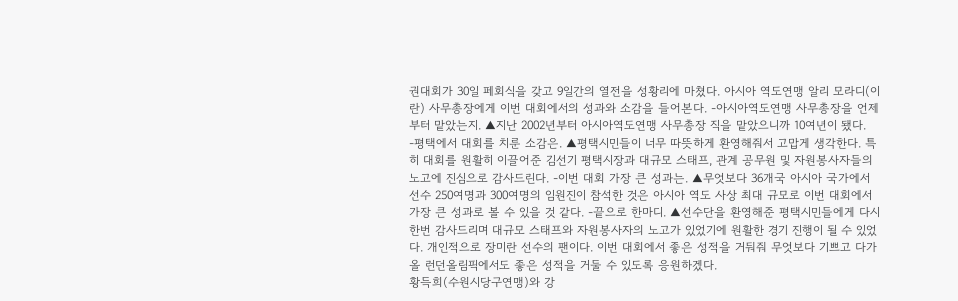권대회가 30일 페회식을 갖고 9일간의 열전을 성황리에 마쳤다. 아시아 역도연맹 알리 모라디(이란) 사무총장에게 이번 대회에서의 성과와 소감을 들어본다. -아시아역도연맹 사무총장을 언제부터 맡았는지. ▲지난 2002년부터 아시아역도연맹 사무총장 직을 맡았으니까 10여년이 됐다. -평택에서 대회를 치룬 소감은. ▲평택시민들이 너무 따뜻하게 환영해줘서 고맙게 생각한다. 특히 대회를 원활히 이끌어준 김선기 평택시장과 대규모 스태프, 관계 공무원 및 자원봉사자들의 노고에 진심으로 감사드린다. -이번 대회 가장 큰 성과는. ▲무엇보다 36개국 아시아 국가에서 선수 250여명과 300여명의 임원진이 참석한 것은 아시아 역도 사상 최대 규모로 이번 대회에서 가장 큰 성과로 볼 수 있을 것 같다. -끝으로 한마디. ▲선수단을 환영해준 평택시민들에게 다시 한번 감사드리며 대규모 스태프와 자원봉사자의 노고가 있었기에 원활한 경기 진행이 될 수 있었다. 개인적으로 장미란 선수의 팬이다. 이번 대회에서 좋은 성적을 거둬줘 무엇보다 기쁘고 다가올 런던올림픽에서도 좋은 성적을 거둘 수 있도록 응원하겠다.
황득희(수원시당구연맹)와 강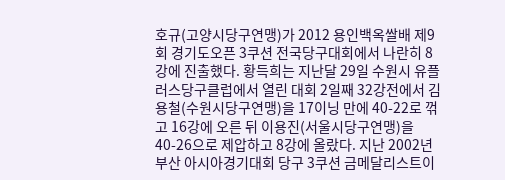호규(고양시당구연맹)가 2012 용인백옥쌀배 제9회 경기도오픈 3쿠션 전국당구대회에서 나란히 8강에 진출했다. 황득희는 지난달 29일 수원시 유플러스당구클럽에서 열린 대회 2일째 32강전에서 김용철(수원시당구연맹)을 17이닝 만에 40-22로 꺾고 16강에 오른 뒤 이용진(서울시당구연맹)을 40-26으로 제압하고 8강에 올랐다. 지난 2002년 부산 아시아경기대회 당구 3쿠션 금메달리스트이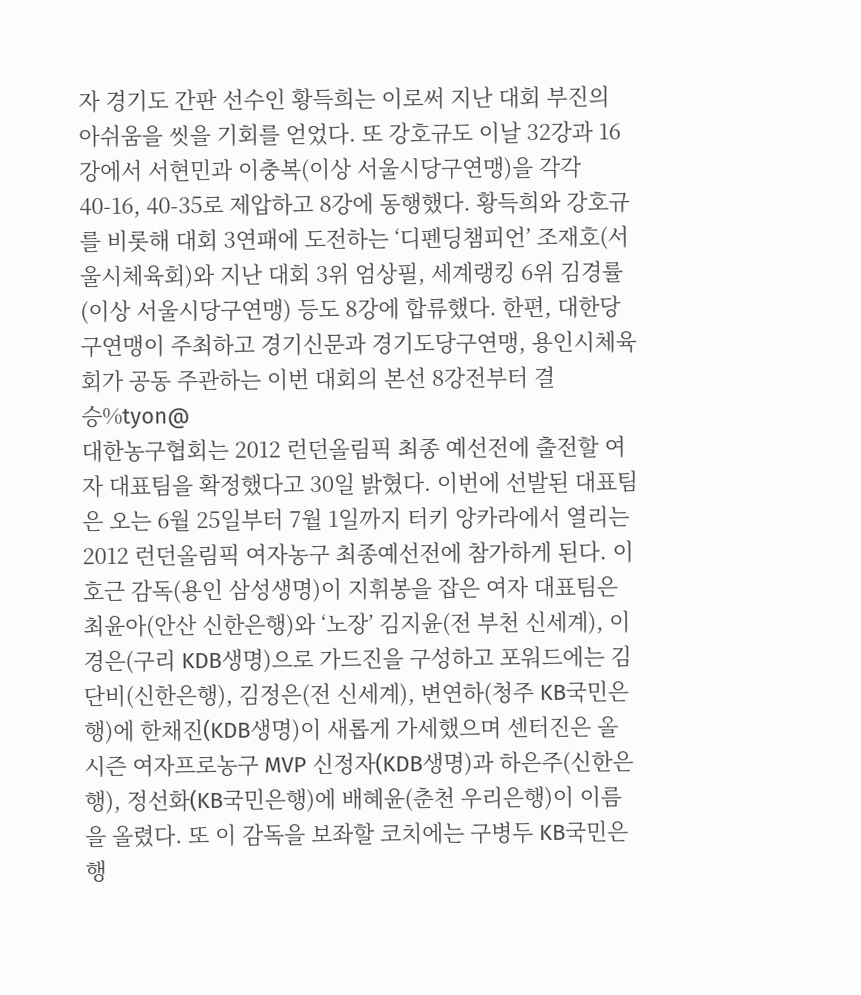자 경기도 간판 선수인 황득희는 이로써 지난 대회 부진의 아쉬움을 씻을 기회를 얻었다. 또 강호규도 이날 32강과 16강에서 서현민과 이충복(이상 서울시당구연맹)을 각각 40-16, 40-35로 제압하고 8강에 동행했다. 황득희와 강호규를 비롯해 대회 3연패에 도전하는 ‘디펜딩챔피언’ 조재호(서울시체육회)와 지난 대회 3위 엄상필, 세계랭킹 6위 김경률(이상 서울시당구연맹) 등도 8강에 합류했다. 한편, 대한당구연맹이 주최하고 경기신문과 경기도당구연맹, 용인시체육회가 공동 주관하는 이번 대회의 본선 8강전부터 결승%tyon@
대한농구협회는 2012 런던올림픽 최종 예선전에 출전할 여자 대표팀을 확정했다고 30일 밝혔다. 이번에 선발된 대표팀은 오는 6월 25일부터 7월 1일까지 터키 앙카라에서 열리는 2012 런던올림픽 여자농구 최종예선전에 참가하게 된다. 이호근 감독(용인 삼성생명)이 지휘봉을 잡은 여자 대표팀은 최윤아(안산 신한은행)와 ‘노장’ 김지윤(전 부천 신세계), 이경은(구리 KDB생명)으로 가드진을 구성하고 포워드에는 김단비(신한은행), 김정은(전 신세계), 변연하(청주 KB국민은행)에 한채진(KDB생명)이 새롭게 가세했으며 센터진은 올 시즌 여자프로농구 MVP 신정자(KDB생명)과 하은주(신한은행), 정선화(KB국민은행)에 배혜윤(춘천 우리은행)이 이름을 올렸다. 또 이 감독을 보좌할 코치에는 구병두 KB국민은행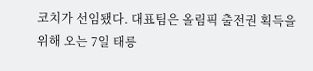코치가 선임됐다. 대표팀은 올림픽 출전권 획득을 위해 오는 7일 태릉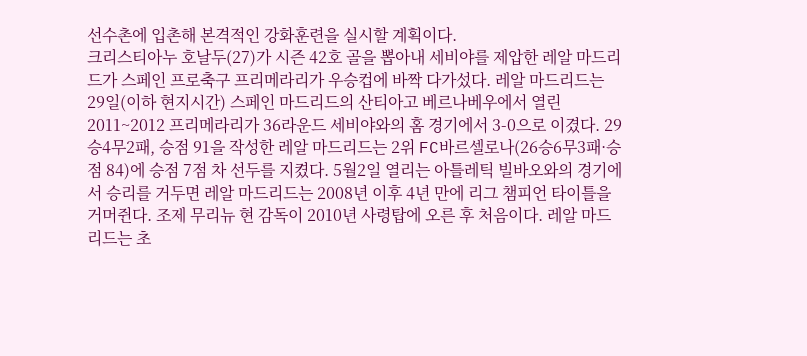선수촌에 입촌해 본격적인 강화훈련을 실시할 계획이다.
크리스티아누 호날두(27)가 시즌 42호 골을 뽑아내 세비야를 제압한 레알 마드리드가 스페인 프로축구 프리메라리가 우승컵에 바짝 다가섰다. 레알 마드리드는 29일(이하 현지시간) 스페인 마드리드의 산티아고 베르나베우에서 열린 2011~2012 프리메라리가 36라운드 세비야와의 홈 경기에서 3-0으로 이겼다. 29승4무2패, 승점 91을 작성한 레알 마드리드는 2위 FC바르셀로나(26승6무3패·승점 84)에 승점 7점 차 선두를 지켰다. 5월2일 열리는 아틀레틱 빌바오와의 경기에서 승리를 거두면 레알 마드리드는 2008년 이후 4년 만에 리그 챔피언 타이틀을 거머쥔다. 조제 무리뉴 현 감독이 2010년 사령탑에 오른 후 처음이다. 레알 마드리드는 초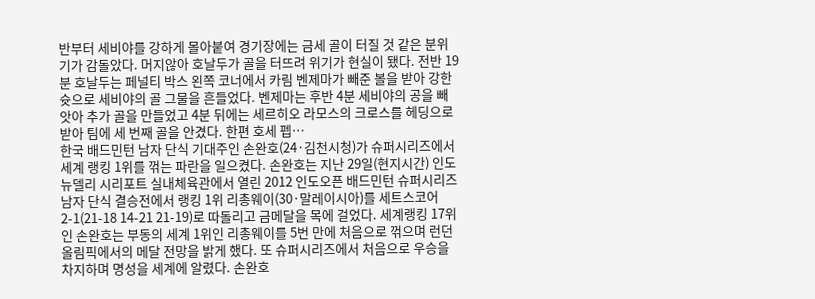반부터 세비야를 강하게 몰아붙여 경기장에는 금세 골이 터질 것 같은 분위기가 감돌았다. 머지않아 호날두가 골을 터뜨려 위기가 현실이 됐다. 전반 19분 호날두는 페널티 박스 왼쪽 코너에서 카림 벤제마가 빼준 볼을 받아 강한 슛으로 세비야의 골 그물을 흔들었다. 벤제마는 후반 4분 세비야의 공을 빼앗아 추가 골을 만들었고 4분 뒤에는 세르히오 라모스의 크로스를 헤딩으로 받아 팀에 세 번째 골을 안겼다. 한편 호세 펩…
한국 배드민턴 남자 단식 기대주인 손완호(24·김천시청)가 슈퍼시리즈에서 세계 랭킹 1위를 꺾는 파란을 일으켰다. 손완호는 지난 29일(현지시간) 인도 뉴델리 시리포트 실내체육관에서 열린 2012 인도오픈 배드민턴 슈퍼시리즈 남자 단식 결승전에서 랭킹 1위 리총웨이(30·말레이시아)를 세트스코어 2-1(21-18 14-21 21-19)로 따돌리고 금메달을 목에 걸었다. 세계랭킹 17위인 손완호는 부동의 세계 1위인 리총웨이를 5번 만에 처음으로 꺾으며 런던올림픽에서의 메달 전망을 밝게 했다. 또 슈퍼시리즈에서 처음으로 우승을 차지하며 명성을 세계에 알렸다. 손완호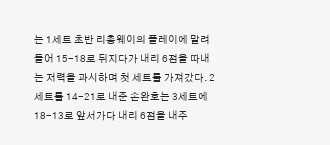는 1세트 초반 리총웨이의 플레이에 말려들어 15-18로 뒤지다가 내리 6점을 따내는 저력을 과시하며 첫 세트를 가져갔다. 2세트를 14-21로 내준 손완호는 3세트에 18-13로 앞서가다 내리 6점을 내주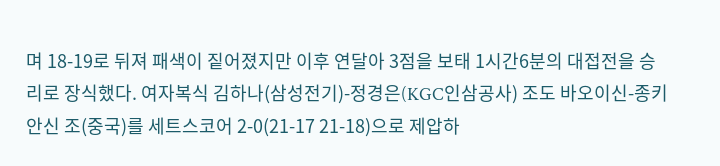며 18-19로 뒤져 패색이 짙어졌지만 이후 연달아 3점을 보태 1시간6분의 대접전을 승리로 장식했다. 여자복식 김하나(삼성전기)-정경은(KGC인삼공사) 조도 바오이신-종키안신 조(중국)를 세트스코어 2-0(21-17 21-18)으로 제압하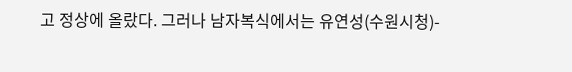고 정상에 올랐다. 그러나 남자복식에서는 유연성(수원시청)-